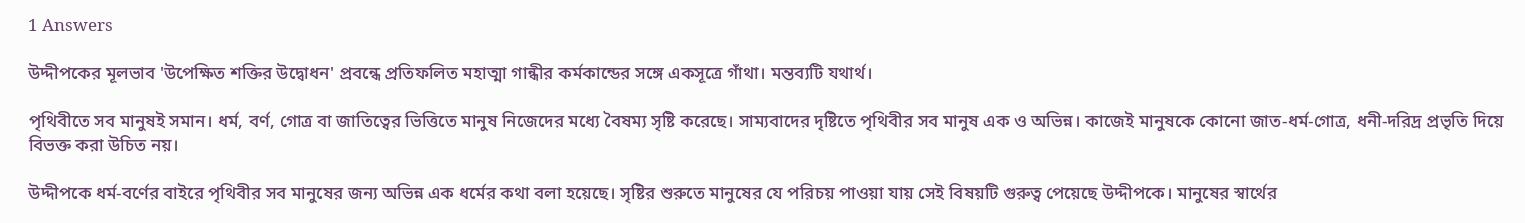1 Answers

উদ্দীপকের মূলভাব 'উপেক্ষিত শক্তির উদ্বোধন' প্রবন্ধে প্রতিফলিত মহাত্মা গান্ধীর কর্মকান্ডের সঙ্গে একসূত্রে গাঁথা। মন্তব্যটি যথার্থ।

পৃথিবীতে সব মানুষই সমান। ধর্ম, বর্ণ, গোত্র বা জাতিত্বের ভিত্তিতে মানুষ নিজেদের মধ্যে বৈষম্য সৃষ্টি করেছে। সাম্যবাদের দৃষ্টিতে পৃথিবীর সব মানুষ এক ও অভিন্ন। কাজেই মানুষকে কোনো জাত-ধর্ম-গোত্র, ধনী-দরিদ্র প্রভৃতি দিয়ে বিভক্ত করা উচিত নয়।

উদ্দীপকে ধর্ম-বর্ণের বাইরে পৃথিবীর সব মানুষের জন্য অভিন্ন এক ধর্মের কথা বলা হয়েছে। সৃষ্টির শুরুতে মানুষের যে পরিচয় পাওয়া যায় সেই বিষয়টি গুরুত্ব পেয়েছে উদ্দীপকে। মানুষের স্বার্থের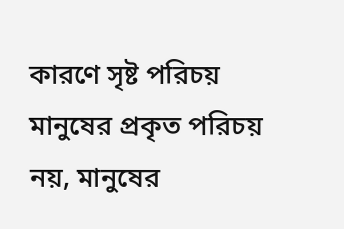কারণে সৃষ্ট পরিচয় মানুষের প্রকৃত পরিচয় নয়, মানুষের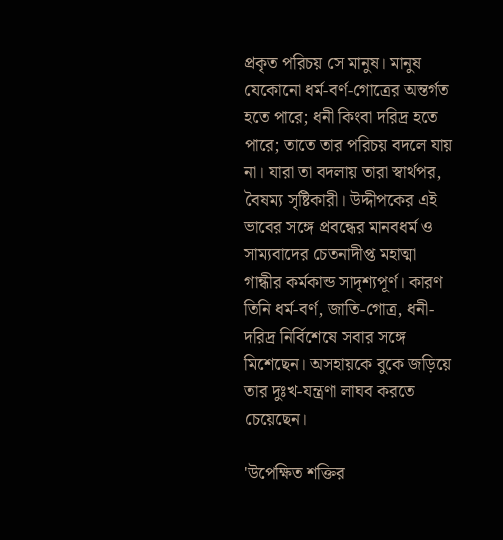প্রকৃত পরিচয় সে মানুষ। মানুষ যেকোনো ধর্ম-বর্ণ-গোত্রের অন্তর্গত হতে পারে; ধনী কিংবা দরিদ্র হতে পারে; তাতে তার পরিচয় বদলে যায় না। যারা তা বদলায় তারা স্বার্থপর, বৈষম্য সৃষ্টিকারী। উদ্দীপকের এই ভাবের সঙ্গে প্রবন্ধের মানবধর্ম ও সাম্যবাদের চেতনাদীপ্ত মহাত্মা গান্ধীর কর্মকান্ড সাদৃশ্যপূর্ণ। কারণ তিনি ধর্ম-বর্ণ, জাতি-গোত্র, ধনী-দরিদ্র নির্বিশেষে সবার সঙ্গে মিশেছেন। অসহায়কে বুকে জড়িয়ে তার দুঃখ-যন্ত্রণা লাঘব করতে চেয়েছেন।

'উপেক্ষিত শক্তির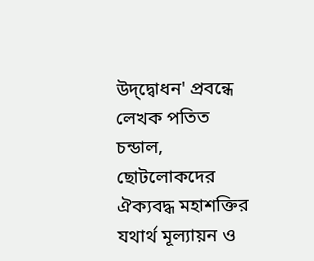উদ্‌দ্বোধন' প্রবন্ধে লেখক পতিত চন্ডাল, ছোটলোকদের ঐক্যবদ্ধ মহাশক্তির যথার্থ মূল্যায়ন ও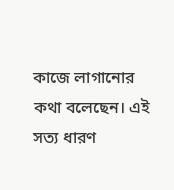কাজে লাগানোর কথা বলেছেন। এই সত্য ধারণ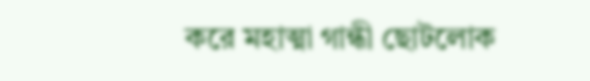করে মহাত্মা গান্ধী ছোটলোক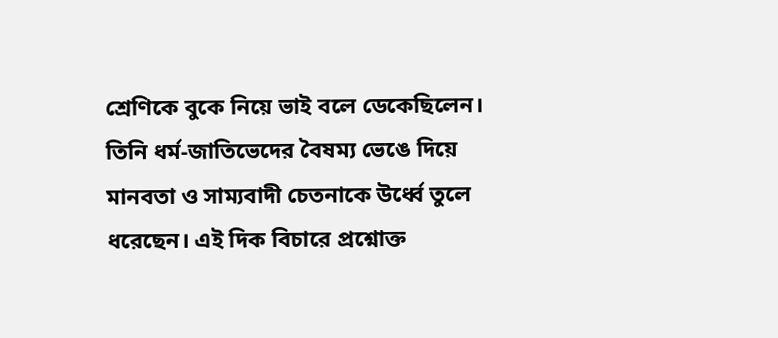শ্রেণিকে বুকে নিয়ে ভাই বলে ডেকেছিলেন। তিনি ধর্ম-জাতিভেদের বৈষম্য ভেঙে দিয়ে মানবতা ও সাম্যবাদী চেতনাকে উর্ধ্বে তুলে ধরেছেন। এই দিক বিচারে প্রশ্নোক্ত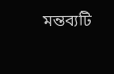মন্তব্যটি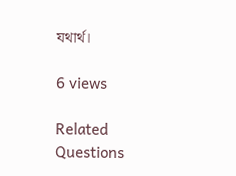যথার্থ।

6 views

Related Questions